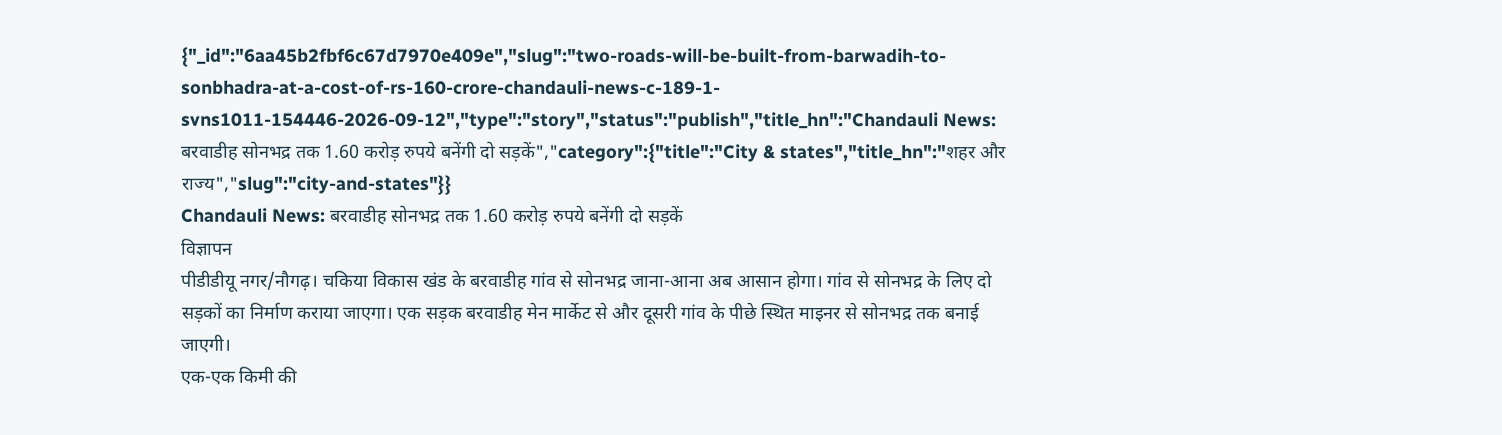{"_id":"6aa45b2fbf6c67d7970e409e","slug":"two-roads-will-be-built-from-barwadih-to-sonbhadra-at-a-cost-of-rs-160-crore-chandauli-news-c-189-1-svns1011-154446-2026-09-12","type":"story","status":"publish","title_hn":"Chandauli News: बरवाडीह सोनभद्र तक 1.60 करोड़ रुपये बनेंगी दो सड़कें","category":{"title":"City & states","title_hn":"शहर और राज्य","slug":"city-and-states"}}
Chandauli News: बरवाडीह सोनभद्र तक 1.60 करोड़ रुपये बनेंगी दो सड़कें
विज्ञापन
पीडीडीयू नगर/नौगढ़। चकिया विकास खंड के बरवाडीह गांव से सोनभद्र जाना-आना अब आसान होगा। गांव से सोनभद्र के लिए दो सड़कों का निर्माण कराया जाएगा। एक सड़क बरवाडीह मेन मार्केट से और दूसरी गांव के पीछे स्थित माइनर से सोनभद्र तक बनाई जाएगी।
एक-एक किमी की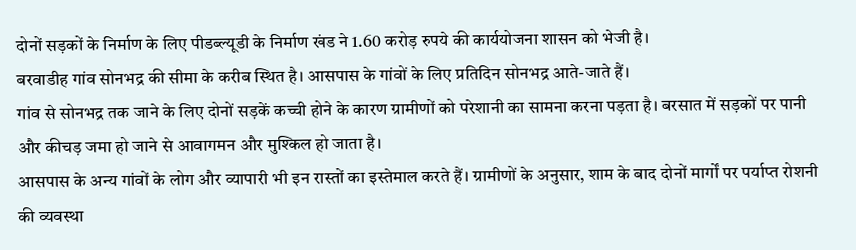दोनों सड़कों के निर्माण के लिए पीडब्ल्यूडी के निर्माण खंड ने 1.60 करोड़ रुपये की कार्ययोजना शासन को भेजी है।
बरवाडीह गांव सोनभद्र की सीमा के करीब स्थित है। आसपास के गांवों के लिए प्रतिदिन सोनभद्र आते-जाते हैं।
गांव से सोनभद्र तक जाने के लिए दोनों सड़कें कच्ची होने के कारण ग्रामीणों को परेशानी का सामना करना पड़ता है। बरसात में सड़कों पर पानी और कीचड़ जमा हो जाने से आवागमन और मुश्किल हो जाता है।
आसपास के अन्य गांवों के लोग और व्यापारी भी इन रास्तों का इस्तेमाल करते हैं। ग्रामीणों के अनुसार, शाम के बाद दोनों मार्गों पर पर्याप्त रोशनी की व्यवस्था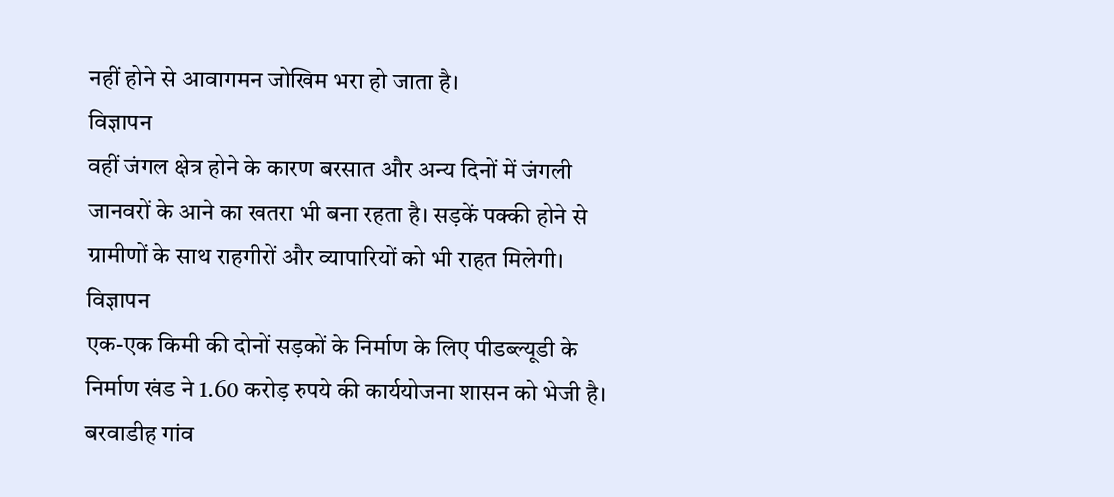नहीं होने से आवागमन जोखिम भरा हो जाता है।
विज्ञापन
वहीं जंगल क्षेत्र होने के कारण बरसात और अन्य दिनों में जंगली जानवरों के आने का खतरा भी बना रहता है। सड़कें पक्की होने से ग्रामीणों के साथ राहगीरों और व्यापारियों को भी राहत मिलेगी।
विज्ञापन
एक-एक किमी की दोनों सड़कों के निर्माण के लिए पीडब्ल्यूडी के निर्माण खंड ने 1.60 करोड़ रुपये की कार्ययोजना शासन को भेजी है।
बरवाडीह गांव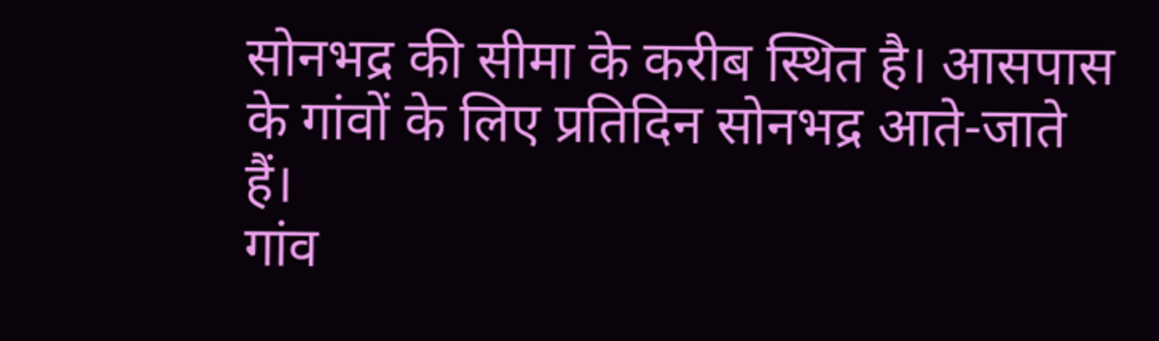सोनभद्र की सीमा के करीब स्थित है। आसपास के गांवों के लिए प्रतिदिन सोनभद्र आते-जाते हैं।
गांव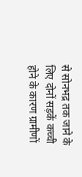से सोनभद्र तक जाने के लिए दोनों सड़कें कच्ची होने के कारण ग्रामीणों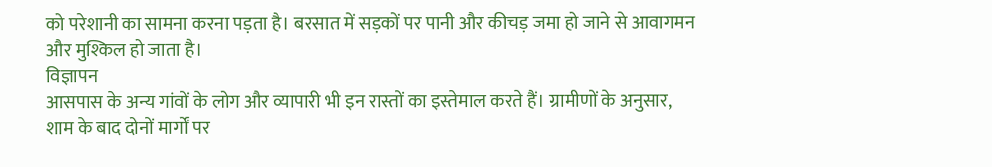को परेशानी का सामना करना पड़ता है। बरसात में सड़कों पर पानी और कीचड़ जमा हो जाने से आवागमन और मुश्किल हो जाता है।
विज्ञापन
आसपास के अन्य गांवों के लोग और व्यापारी भी इन रास्तों का इस्तेमाल करते हैं। ग्रामीणों के अनुसार, शाम के बाद दोनों मार्गों पर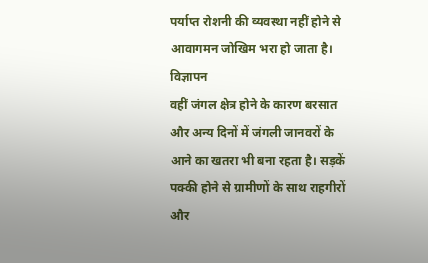पर्याप्त रोशनी की व्यवस्था नहीं होने से आवागमन जोखिम भरा हो जाता है।
विज्ञापन
वहीं जंगल क्षेत्र होने के कारण बरसात और अन्य दिनों में जंगली जानवरों के आने का खतरा भी बना रहता है। सड़कें पक्की होने से ग्रामीणों के साथ राहगीरों और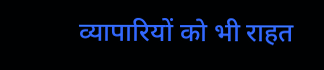व्यापारियों को भी राहत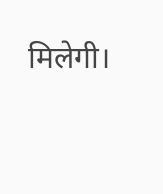मिलेगी।